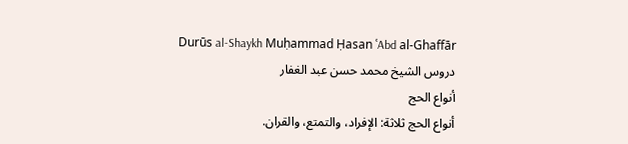Durūs al-Shaykh Muḥammad Ḥasan ʿAbd al-Ghaffār
دروس الشيخ محمد حسن عبد الغفار
أنواع الحج
أنواع الحج ثلاثة: الإفراد، والتمتع، والقران.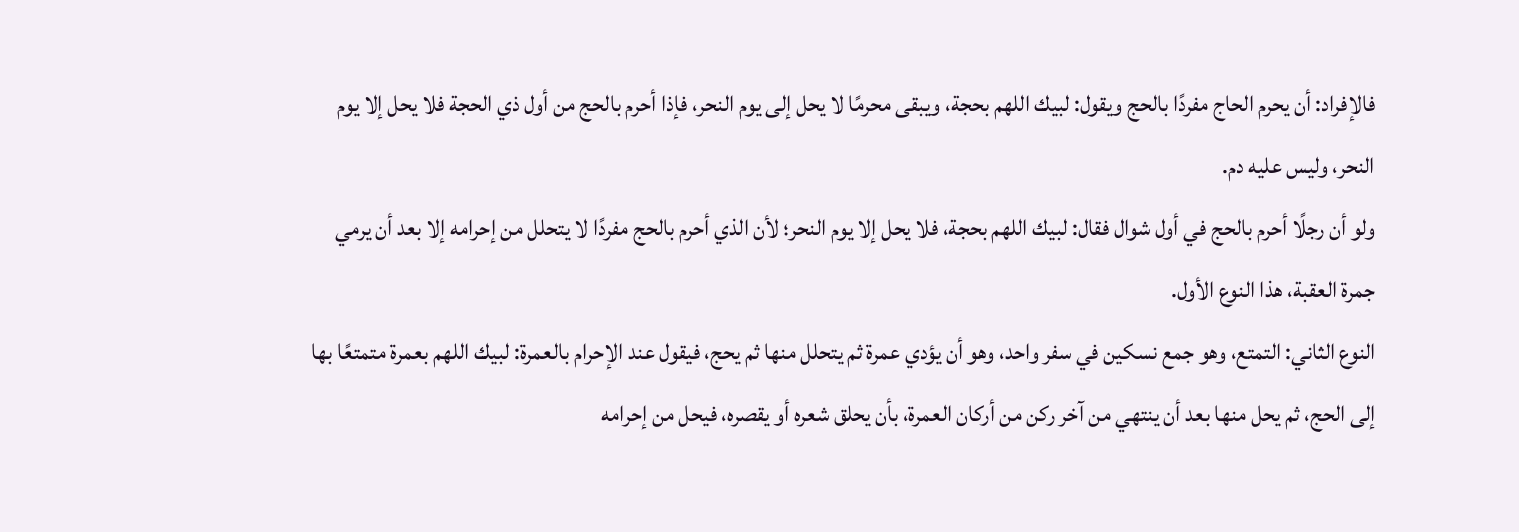فالإفراد: أن يحرم الحاج مفردًا بالحج ويقول: لبيك اللهم بحجة، ويبقى محرمًا لا يحل إلى يوم النحر، فإذا أحرم بالحج من أول ذي الحجة فلا يحل إلا يوم النحر، وليس عليه دم.
ولو أن رجلًا أحرم بالحج في أول شوال فقال: لبيك اللهم بحجة، فلا يحل إلا يوم النحر؛ لأن الذي أحرم بالحج مفردًا لا يتحلل من إحرامه إلا بعد أن يرمي جمرة العقبة، هذا النوع الأول.
النوع الثاني: التمتع، وهو جمع نسكين في سفر واحد، وهو أن يؤدي عمرة ثم يتحلل منها ثم يحج، فيقول عند الإحرام بالعمرة: لبيك اللهم بعمرة متمتعًا بها إلى الحج، ثم يحل منها بعد أن ينتهي من آخر ركن من أركان العمرة، بأن يحلق شعره أو يقصره، فيحل من إحرامه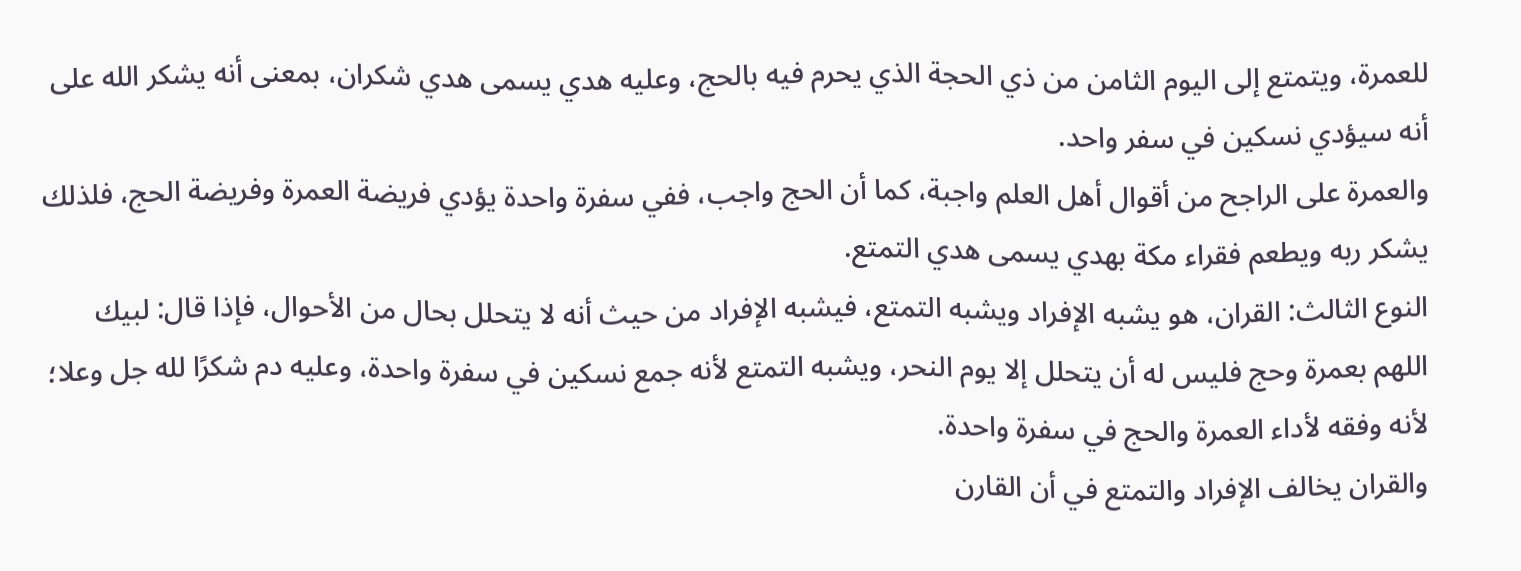للعمرة، ويتمتع إلى اليوم الثامن من ذي الحجة الذي يحرم فيه بالحج، وعليه هدي يسمى هدي شكران، بمعنى أنه يشكر الله على أنه سيؤدي نسكين في سفر واحد.
والعمرة على الراجح من أقوال أهل العلم واجبة، كما أن الحج واجب، ففي سفرة واحدة يؤدي فريضة العمرة وفريضة الحج، فلذلك يشكر ربه ويطعم فقراء مكة بهدي يسمى هدي التمتع.
النوع الثالث: القران، هو يشبه الإفراد ويشبه التمتع، فيشبه الإفراد من حيث أنه لا يتحلل بحال من الأحوال، فإذا قال: لبيك اللهم بعمرة وحج فليس له أن يتحلل إلا يوم النحر، ويشبه التمتع لأنه جمع نسكين في سفرة واحدة، وعليه دم شكرًا لله جل وعلا؛ لأنه وفقه لأداء العمرة والحج في سفرة واحدة.
والقران يخالف الإفراد والتمتع في أن القارن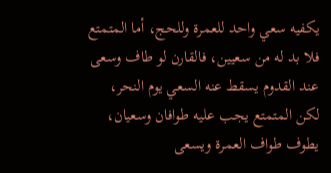يكفيه سعي واحد للعمرة وللحج، أما المتمتع فلا بد له من سعيين، فالقارن لو طاف وسعى عند القدوم يسقط عنه السعي يوم النحر، لكن المتمتع يجب عليه طوافان وسعيان، يطوف طواف العمرة ويسعى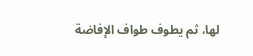لها، ثم يطوف طواف الإفاضة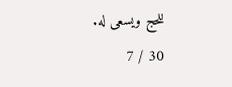للحج ويسعى له.
30 / 7